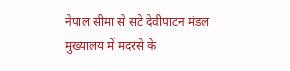नेपाल सीमा से सटे देवीपाटन मंडल मुख्यालय में मदरसे के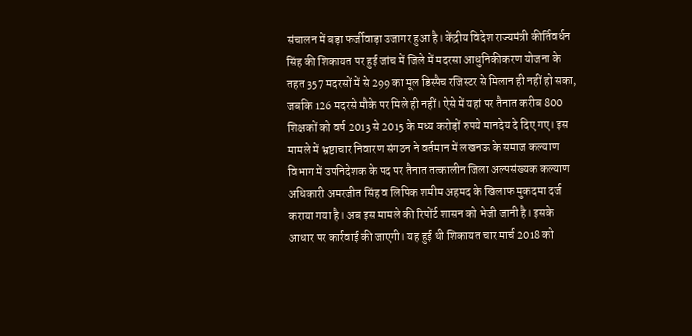संचालन में बड़ा फर्जीवाड़ा उजागर हुआ है। केंद्रीय विदेश राज्यमंत्री कीर्तिवर्धन सिंह की शिकायत पर हुई जांच में जिले में मदरसा आधुनिकीकरण योजना के तहत 357 मदरसों में से 299 का मूल डिस्पैच रजिस्टर से मिलान ही नहीं हो सका, जबकि 126 मदरसे मौके पर मिले ही नहीं। ऐसे में यहां पर तैनात करीब 800 शिक्षकों को वर्ष 2013 से 2015 के मध्य करोड़ों रुपये मानदेय दे दिए गए। इस मामले में भ्रष्टाचार निवारण संगठन ने वर्तमान में लखनऊ के समाज कल्याण विभाग में उपनिदेशक के पद पर तैनात तत्कालीन जिला अल्पसंख्यक कल्याण अधिकारी अमरजीत सिंह व लिपिक शमीम अहमद के खिलाफ मुकदमा दर्ज कराया गया है। अब इस मामले की रिपोंर्ट शासन को भेजी जानी है। इसके आधार पर कार्रवाई की जाएगी। यह हुई थी शिकायत चार मार्च 2018 को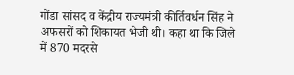गोंडा सांसद व केंद्रीय राज्यमंत्री कीर्तिवर्धन सिंह ने अफसरों को शिकायत भेजी थी। कहा था कि जिले में 870 मदरसे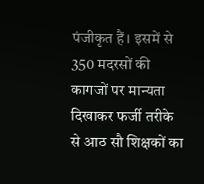पंजीकृत हैं। इसमें से 350 मदरसों की कागजों पर मान्यता दिखाकर फर्जी तरीके से आठ सौ शिक्षकों का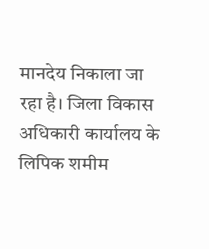मानदेय निकाला जा रहा है। जिला विकास अधिकारी कार्यालय के लिपिक शमीम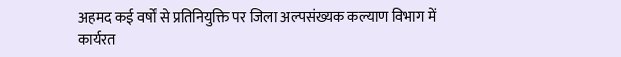अहमद कई वर्षों से प्रतिनियुक्ति पर जिला अल्पसंख्यक कल्याण विभाग में कार्यरत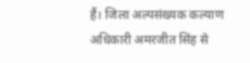हैं। जिला अल्पसंख्यक कल्याण अधिकारी अमरजीत सिंह से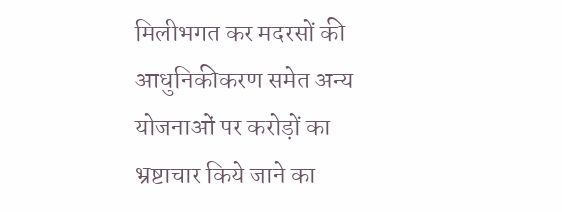मिलीभगत कर मदरसों की आधुनिकीकरण समेत अन्य योजनाओं पर करोड़ों का भ्रष्टाचार किये जाने का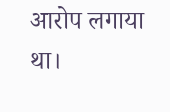आरोप लगाया था।